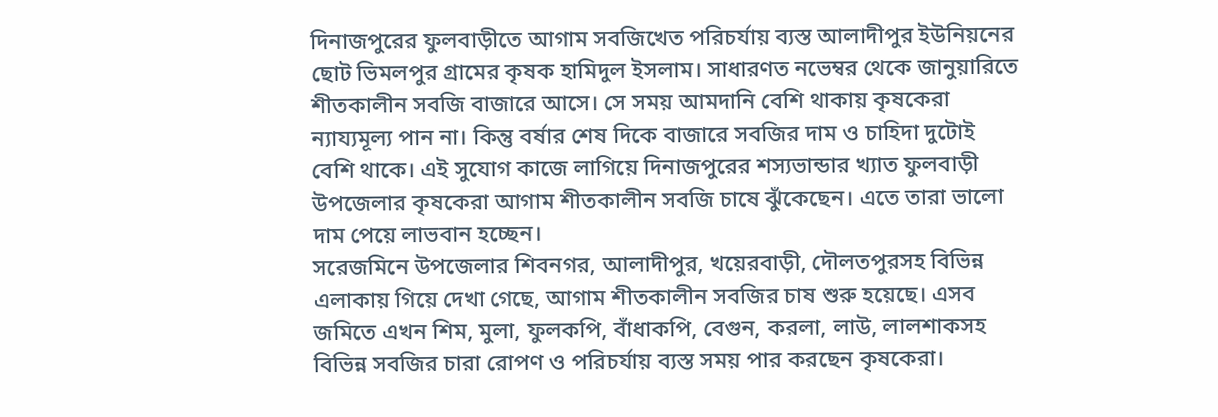দিনাজপুরের ফুলবাড়ীতে আগাম সবজিখেত পরিচর্যায় ব্যস্ত আলাদীপুর ইউনিয়নের ছোট ভিমলপুর গ্রামের কৃষক হামিদুল ইসলাম। সাধারণত নভেম্বর থেকে জানুয়ারিতে শীতকালীন সবজি বাজারে আসে। সে সময় আমদানি বেশি থাকায় কৃষকেরা ন্যায্যমূল্য পান না। কিন্তু বর্ষার শেষ দিকে বাজারে সবজির দাম ও চাহিদা দুটোই বেশি থাকে। এই সুযোগ কাজে লাগিয়ে দিনাজপুরের শস্যভান্ডার খ্যাত ফুলবাড়ী উপজেলার কৃষকেরা আগাম শীতকালীন সবজি চাষে ঝুঁকেছেন। এতে তারা ভালো দাম পেয়ে লাভবান হচ্ছেন।
সরেজমিনে উপজেলার শিবনগর, আলাদীপুর, খয়েরবাড়ী, দৌলতপুরসহ বিভিন্ন এলাকায় গিয়ে দেখা গেছে, আগাম শীতকালীন সবজির চাষ শুরু হয়েছে। এসব জমিতে এখন শিম, মুলা, ফুলকপি, বাঁধাকপি, বেগুন, করলা, লাউ, লালশাকসহ বিভিন্ন সবজির চারা রোপণ ও পরিচর্যায় ব্যস্ত সময় পার করছেন কৃষকেরা।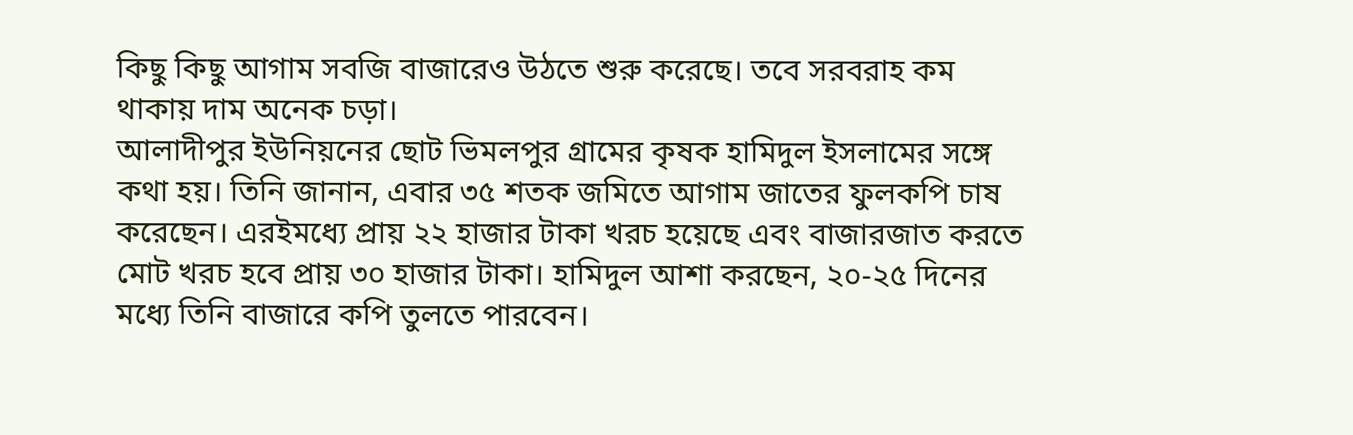কিছু কিছু আগাম সবজি বাজারেও উঠতে শুরু করেছে। তবে সরবরাহ কম থাকায় দাম অনেক চড়া।
আলাদীপুর ইউনিয়নের ছোট ভিমলপুর গ্রামের কৃষক হামিদুল ইসলামের সঙ্গে কথা হয়। তিনি জানান, এবার ৩৫ শতক জমিতে আগাম জাতের ফুলকপি চাষ করেছেন। এরইমধ্যে প্রায় ২২ হাজার টাকা খরচ হয়েছে এবং বাজারজাত করতে মোট খরচ হবে প্রায় ৩০ হাজার টাকা। হামিদুল আশা করছেন, ২০-২৫ দিনের মধ্যে তিনি বাজারে কপি তুলতে পারবেন।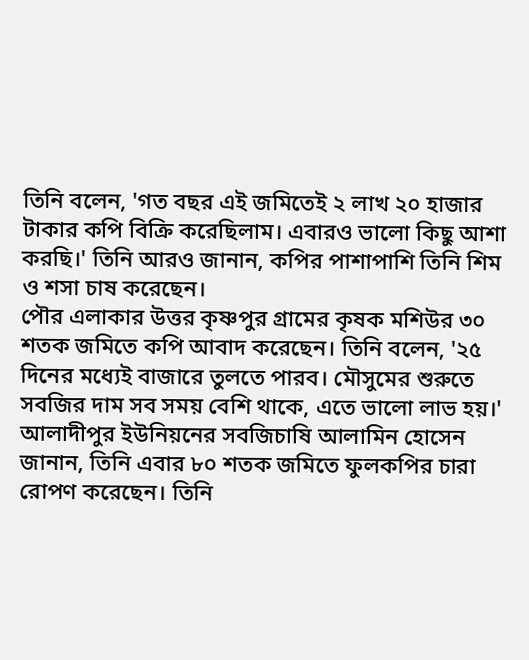তিনি বলেন, 'গত বছর এই জমিতেই ২ লাখ ২০ হাজার টাকার কপি বিক্রি করেছিলাম। এবারও ভালো কিছু আশা করছি।' তিনি আরও জানান, কপির পাশাপাশি তিনি শিম ও শসা চাষ করেছেন।
পৌর এলাকার উত্তর কৃষ্ণপুর গ্রামের কৃষক মশিউর ৩০ শতক জমিতে কপি আবাদ করেছেন। তিনি বলেন, '২৫ দিনের মধ্যেই বাজারে তুলতে পারব। মৌসুমের শুরুতে সবজির দাম সব সময় বেশি থাকে, এতে ভালো লাভ হয়।'
আলাদীপুর ইউনিয়নের সবজিচাষি আলামিন হোসেন জানান, তিনি এবার ৮০ শতক জমিতে ফুলকপির চারা রোপণ করেছেন। তিনি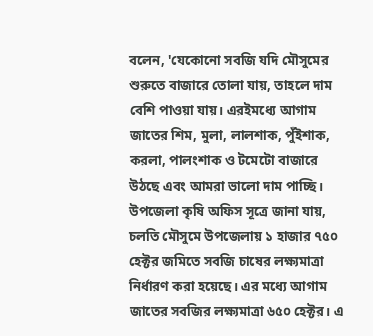বলেন, 'যেকোনো সবজি যদি মৌসুমের শুরুতে বাজারে তোলা যায়, তাহলে দাম বেশি পাওয়া যায়। এরইমধ্যে আগাম জাতের শিম, মুলা, লালশাক, পুঁইশাক, করলা, পালংশাক ও টমেটো বাজারে উঠছে এবং আমরা ভালো দাম পাচ্ছি। উপজেলা কৃষি অফিস সূত্রে জানা যায়, চলতি মৌসুমে উপজেলায় ১ হাজার ৭৫০ হেক্টর জমিতে সবজি চাষের লক্ষ্যমাত্রা নির্ধারণ করা হয়েছে। এর মধ্যে আগাম জাতের সবজির লক্ষ্যমাত্রা ৬৫০ হেক্টর। এ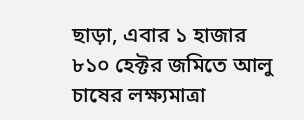ছাড়া, এবার ১ হাজার ৮১০ হেক্টর জমিতে আলু চাষের লক্ষ্যমাত্রা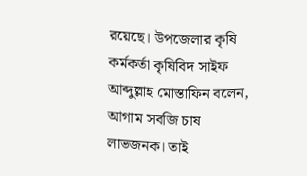রয়েছে। উপজেলার কৃষি কর্মকর্তা কৃষিবিদ সাইফ আব্দুল্লাহ মোস্তাফিন বলেন, আগাম সবজি চাষ লাভজনক। তাই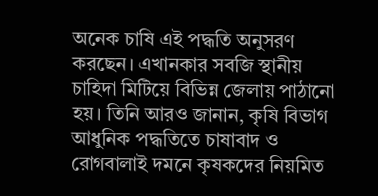অনেক চাষি এই পদ্ধতি অনুসরণ করছেন। এখানকার সবজি স্থানীয় চাহিদা মিটিয়ে বিভিন্ন জেলায় পাঠানো হয়। তিনি আরও জানান, কৃষি বিভাগ আধুনিক পদ্ধতিতে চাষাবাদ ও রোগবালাই দমনে কৃষকদের নিয়মিত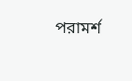পরামর্শ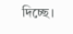দিচ্ছে।